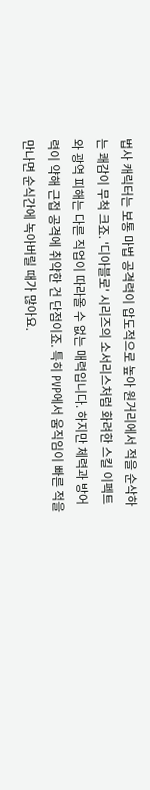법사 캐릭터는 보통 마법 공격력이 압도적으로 높아 원거리에서 적을 순삭하는 쾌감이 무척 크죠. '디아블로' 시리즈의 소서리스처럼 화려한 스킬 이펙트와 광역 피해는 다른 직업이 따라올 수 없는 매력입니다. 하지만 체력과 방어력이 약해 근접 공격에 취약한 건 단점이죠. 특히 PVP에서 움직임이 빠른 적을 만나면 순식간에 녹아버릴 때가 많아요.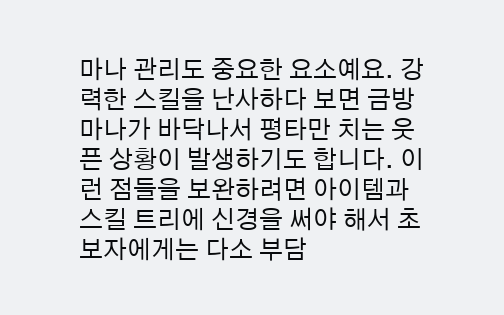마나 관리도 중요한 요소예요. 강력한 스킬을 난사하다 보면 금방 마나가 바닥나서 평타만 치는 웃픈 상황이 발생하기도 합니다. 이런 점들을 보완하려면 아이템과 스킬 트리에 신경을 써야 해서 초보자에게는 다소 부담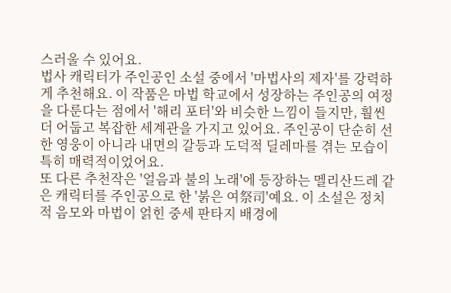스러울 수 있어요.
법사 캐릭터가 주인공인 소설 중에서 '마법사의 제자'를 강력하게 추천해요. 이 작품은 마법 학교에서 성장하는 주인공의 여정을 다룬다는 점에서 '해리 포터'와 비슷한 느낌이 들지만, 훨씬 더 어둡고 복잡한 세계관을 가지고 있어요. 주인공이 단순히 선한 영웅이 아니라 내면의 갈등과 도덕적 딜레마를 겪는 모습이 특히 매력적이었어요.
또 다른 추천작은 '얼음과 불의 노래'에 등장하는 멜리산드레 같은 캐릭터를 주인공으로 한 '붉은 여祭司'예요. 이 소설은 정치적 음모와 마법이 얽힌 중세 판타지 배경에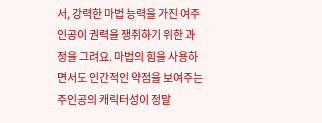서, 강력한 마법 능력을 가진 여주인공이 권력을 쟁취하기 위한 과정을 그려요. 마법의 힘을 사용하면서도 인간적인 약점을 보여주는 주인공의 캐릭터성이 정말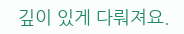깊이 있게 다뤄져요.